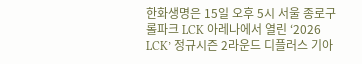한화생명은 15일 오후 5시 서울 종로구 롤파크 LCK 아레나에서 열린 ‘2026 LCK’ 정규시즌 2라운드 디플러스 기아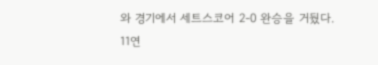와 경기에서 세트스코어 2-0 완승을 거뒀다.
11연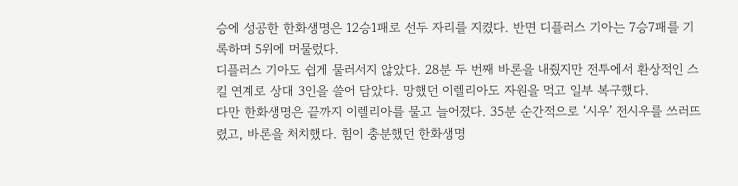승에 성공한 한화생명은 12승1패로 선두 자리를 지켰다. 반면 디플러스 기아는 7승7패를 기록하며 5위에 머물렀다.
디플러스 기아도 쉽게 물러서지 않았다. 28분 두 번째 바론을 내줬지만 전투에서 환상적인 스킬 연계로 상대 3인을 쓸어 담았다. 망했던 이렐리아도 자원을 먹고 일부 복구했다.
다만 한화생명은 끝까지 이렐리아를 물고 늘어졌다. 35분 순간적으로 ‘시우’ 전시우를 쓰러뜨렸고, 바론을 처치했다. 힘이 충분했던 한화생명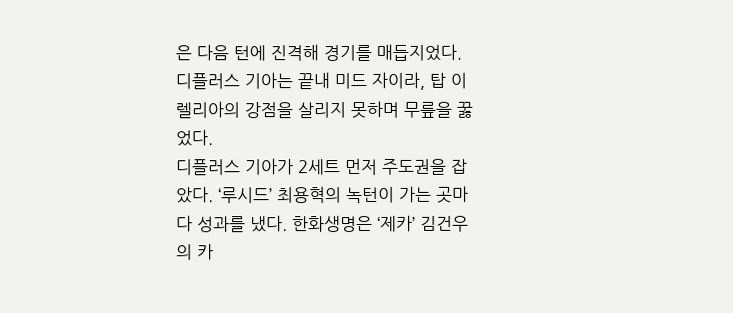은 다음 턴에 진격해 경기를 매듭지었다. 디플러스 기아는 끝내 미드 자이라, 탑 이렐리아의 강점을 살리지 못하며 무릎을 꿇었다.
디플러스 기아가 2세트 먼저 주도권을 잡았다. ‘루시드’ 최용혁의 녹턴이 가는 곳마다 성과를 냈다. 한화생명은 ‘제카’ 김건우의 카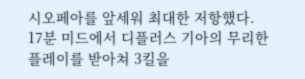시오페아를 앞세워 최대한 저항했다. 17분 미드에서 디플러스 기아의 무리한 플레이를 받아쳐 3킬을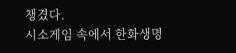챙겼다.
시소게임 속에서 한화생명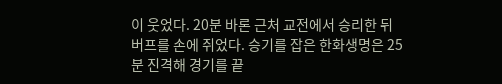이 웃었다. 20분 바론 근처 교전에서 승리한 뒤 버프를 손에 쥐었다. 승기를 잡은 한화생명은 25분 진격해 경기를 끝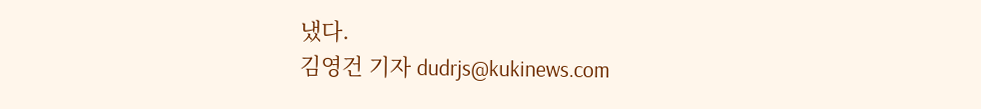냈다.
김영건 기자 dudrjs@kukinews.com